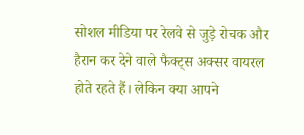सोशल मीडिया पर रेलवे से जुड़े रोचक और हैरान कर देने वाले फैक्ट्स अक्सर वायरल होते रहते हैं। लेकिन क्या आपने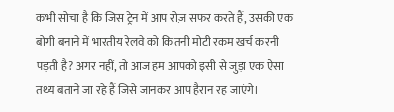कभी सोचा है कि जिस ट्रेन में आप रोज़ सफर करते हैं, उसकी एक बोगी बनाने में भारतीय रेलवे को कितनी मोटी रकम खर्च करनी पड़ती है? अगर नहीं, तो आज हम आपको इसी से जुड़ा एक ऐसा तथ्य बताने जा रहे हैं जिसे जानकर आप हैरान रह जाएंगे।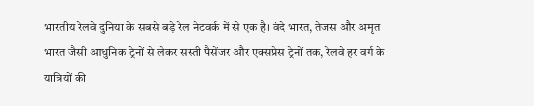भारतीय रेलवे दुनिया के सबसे बड़े रेल नेटवर्क में से एक है। वंदे भारत, तेजस और अमृत भारत जैसी आधुनिक ट्रेनों से लेकर सस्ती पैसेंजर और एक्सप्रेस ट्रेनों तक, रेलवे हर वर्ग के यात्रियों की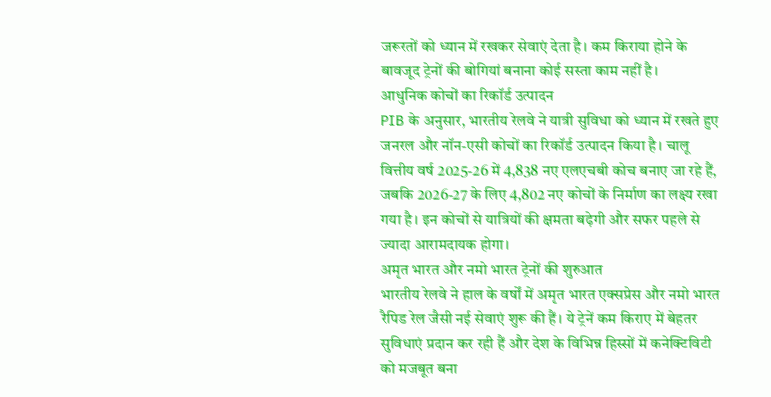जरूरतों को ध्यान में रखकर सेवाएं देता है। कम किराया होने के बावजूद ट्रेनों की बोगियां बनाना कोई सस्ता काम नहीं है।
आधुनिक कोचों का रिकॉर्ड उत्पादन
PIB के अनुसार, भारतीय रेलवे ने यात्री सुविधा को ध्यान में रखते हुए जनरल और नॉन-एसी कोचों का रिकॉर्ड उत्पादन किया है। चालू वित्तीय वर्ष 2025-26 में 4,838 नए एलएचबी कोच बनाए जा रहे हैं, जबकि 2026-27 के लिए 4,802 नए कोचों के निर्माण का लक्ष्य रखा गया है। इन कोचों से यात्रियों की क्षमता बढ़ेगी और सफर पहले से ज्यादा आरामदायक होगा।
अमृत भारत और नमो भारत ट्रेनों की शुरुआत
भारतीय रेलवे ने हाल के वर्षों में अमृत भारत एक्सप्रेस और नमो भारत रैपिड रेल जैसी नई सेवाएं शुरू की हैं। ये ट्रेनें कम किराए में बेहतर सुविधाएं प्रदान कर रही हैं और देश के विभिन्न हिस्सों में कनेक्टिविटी को मजबूत बना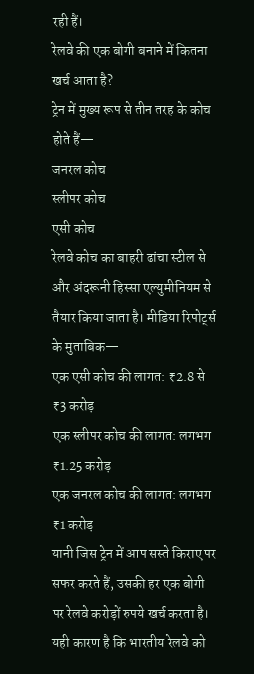रही हैं।
रेलवे की एक बोगी बनाने में कितना खर्च आता है?
ट्रेन में मुख्य रूप से तीन तरह के कोच होते हैं—
जनरल कोच
स्लीपर कोच
एसी कोच
रेलवे कोच का बाहरी ढांचा स्टील से और अंदरूनी हिस्सा एल्युमीनियम से तैयार किया जाता है। मीडिया रिपोर्ट्स के मुताबिक—
एक एसी कोच की लागत: ₹2.8 से ₹3 करोड़
एक स्लीपर कोच की लागत: लगभग ₹1.25 करोड़
एक जनरल कोच की लागत: लगभग ₹1 करोड़
यानी जिस ट्रेन में आप सस्ते किराए पर सफर करते हैं, उसकी हर एक बोगी पर रेलवे करोड़ों रुपये खर्च करता है। यही कारण है कि भारतीय रेलवे को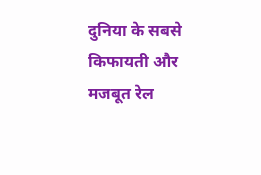दुनिया के सबसे किफायती और मजबूत रेल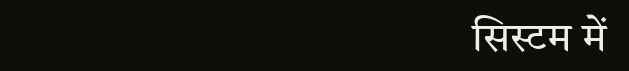सिस्टम में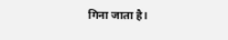गिना जाता है।